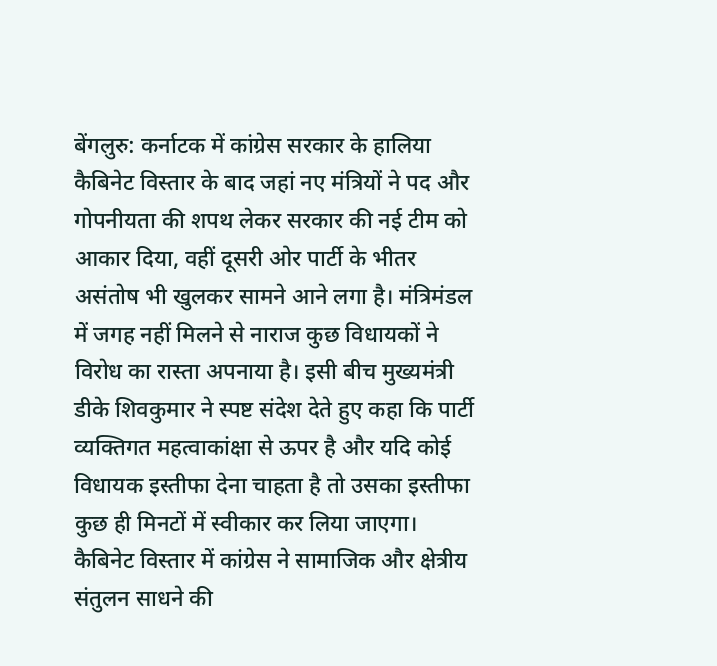बेंगलुरु: कर्नाटक में कांग्रेस सरकार के हालिया कैबिनेट विस्तार के बाद जहां नए मंत्रियों ने पद और गोपनीयता की शपथ लेकर सरकार की नई टीम को आकार दिया, वहीं दूसरी ओर पार्टी के भीतर असंतोष भी खुलकर सामने आने लगा है। मंत्रिमंडल में जगह नहीं मिलने से नाराज कुछ विधायकों ने विरोध का रास्ता अपनाया है। इसी बीच मुख्यमंत्री डीके शिवकुमार ने स्पष्ट संदेश देते हुए कहा कि पार्टी व्यक्तिगत महत्वाकांक्षा से ऊपर है और यदि कोई विधायक इस्तीफा देना चाहता है तो उसका इस्तीफा कुछ ही मिनटों में स्वीकार कर लिया जाएगा।
कैबिनेट विस्तार में कांग्रेस ने सामाजिक और क्षेत्रीय संतुलन साधने की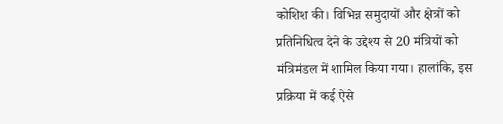कोशिश की। विभिन्न समुदायों और क्षेत्रों को प्रतिनिधित्व देने के उद्देश्य से 20 मंत्रियों को मंत्रिमंडल में शामिल किया गया। हालांकि, इस प्रक्रिया में कई ऐसे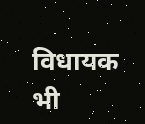विधायक भी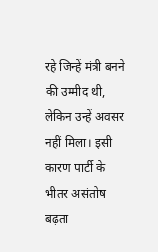रहे जिन्हें मंत्री बनने की उम्मीद थी, लेकिन उन्हें अवसर नहीं मिला। इसी कारण पार्टी के भीतर असंतोष बढ़ता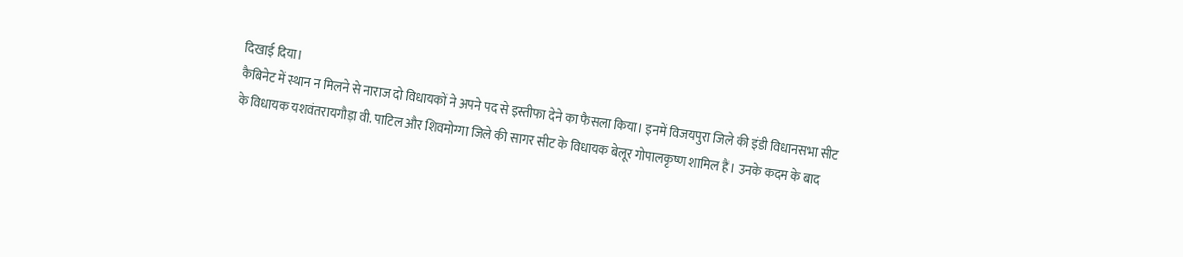दिखाई दिया।
कैबिनेट में स्थान न मिलने से नाराज दो विधायकों ने अपने पद से इस्तीफा देने का फैसला किया। इनमें विजयपुरा जिले की इंडी विधानसभा सीट के विधायक यशवंतरायगौड़ा वी. पाटिल और शिवमोग्गा जिले की सागर सीट के विधायक बेलूर गोपालकृष्ण शामिल हैं। उनके कदम के बाद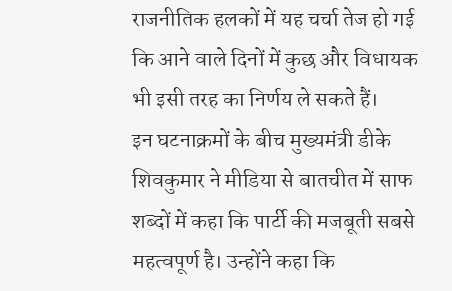राजनीतिक हलकों में यह चर्चा तेज हो गई कि आने वाले दिनों में कुछ और विधायक भी इसी तरह का निर्णय ले सकते हैं।
इन घटनाक्रमों के बीच मुख्यमंत्री डीके शिवकुमार ने मीडिया से बातचीत में साफ शब्दों में कहा कि पार्टी की मजबूती सबसे महत्वपूर्ण है। उन्होंने कहा कि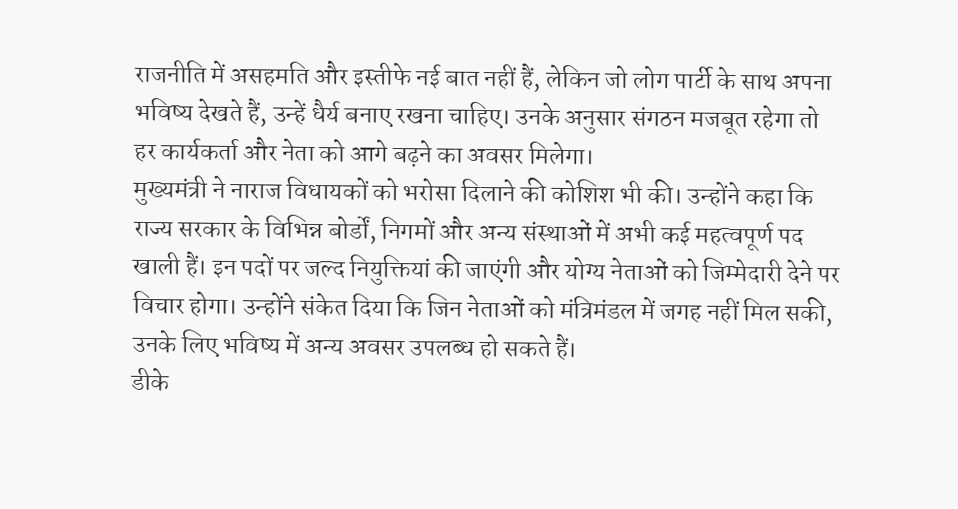राजनीति में असहमति और इस्तीफे नई बात नहीं हैं, लेकिन जो लोग पार्टी के साथ अपना भविष्य देखते हैं, उन्हें धैर्य बनाए रखना चाहिए। उनके अनुसार संगठन मजबूत रहेगा तो हर कार्यकर्ता और नेता को आगे बढ़ने का अवसर मिलेगा।
मुख्यमंत्री ने नाराज विधायकों को भरोसा दिलाने की कोशिश भी की। उन्होंने कहा कि राज्य सरकार के विभिन्न बोर्डों, निगमों और अन्य संस्थाओं में अभी कई महत्वपूर्ण पद खाली हैं। इन पदों पर जल्द नियुक्तियां की जाएंगी और योग्य नेताओं को जिम्मेदारी देने पर विचार होगा। उन्होंने संकेत दिया कि जिन नेताओं को मंत्रिमंडल में जगह नहीं मिल सकी, उनके लिए भविष्य में अन्य अवसर उपलब्ध हो सकते हैं।
डीके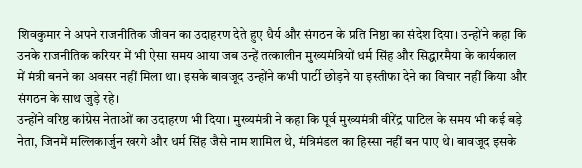शिवकुमार ने अपने राजनीतिक जीवन का उदाहरण देते हुए धैर्य और संगठन के प्रति निष्ठा का संदेश दिया। उन्होंने कहा कि उनके राजनीतिक करियर में भी ऐसा समय आया जब उन्हें तत्कालीन मुख्यमंत्रियों धर्म सिंह और सिद्धारमैया के कार्यकाल में मंत्री बनने का अवसर नहीं मिला था। इसके बावजूद उन्होंने कभी पार्टी छोड़ने या इस्तीफा देने का विचार नहीं किया और संगठन के साथ जुड़े रहे।
उन्होंने वरिष्ठ कांग्रेस नेताओं का उदाहरण भी दिया। मुख्यमंत्री ने कहा कि पूर्व मुख्यमंत्री वीरेंद्र पाटिल के समय भी कई बड़े नेता, जिनमें मल्लिकार्जुन खरगे और धर्म सिंह जैसे नाम शामिल थे, मंत्रिमंडल का हिस्सा नहीं बन पाए थे। बावजूद इसके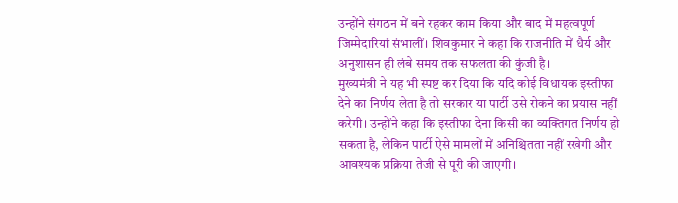उन्होंने संगठन में बने रहकर काम किया और बाद में महत्वपूर्ण जिम्मेदारियां संभालीं। शिवकुमार ने कहा कि राजनीति में धैर्य और अनुशासन ही लंबे समय तक सफलता की कुंजी है।
मुख्यमंत्री ने यह भी स्पष्ट कर दिया कि यदि कोई विधायक इस्तीफा देने का निर्णय लेता है तो सरकार या पार्टी उसे रोकने का प्रयास नहीं करेगी। उन्होंने कहा कि इस्तीफा देना किसी का व्यक्तिगत निर्णय हो सकता है, लेकिन पार्टी ऐसे मामलों में अनिश्चितता नहीं रखेगी और आवश्यक प्रक्रिया तेजी से पूरी की जाएगी।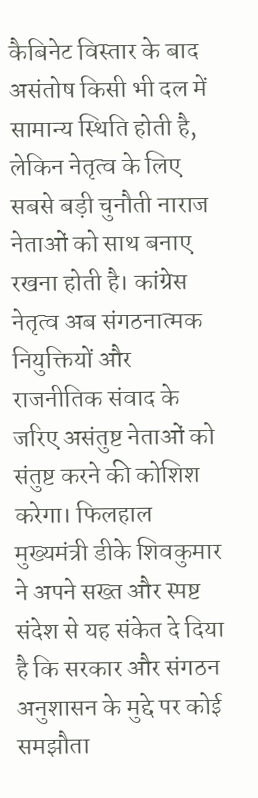कैबिनेट विस्तार के बाद असंतोष किसी भी दल में सामान्य स्थिति होती है, लेकिन नेतृत्व के लिए सबसे बड़ी चुनौती नाराज नेताओं को साथ बनाए रखना होती है। कांग्रेस नेतृत्व अब संगठनात्मक नियुक्तियों और राजनीतिक संवाद के जरिए असंतुष्ट नेताओं को संतुष्ट करने की कोशिश करेगा। फिलहाल मुख्यमंत्री डीके शिवकुमार ने अपने सख्त और स्पष्ट संदेश से यह संकेत दे दिया है कि सरकार और संगठन अनुशासन के मुद्दे पर कोई समझौता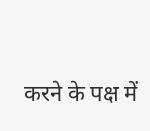करने के पक्ष में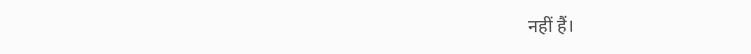नहीं हैं।